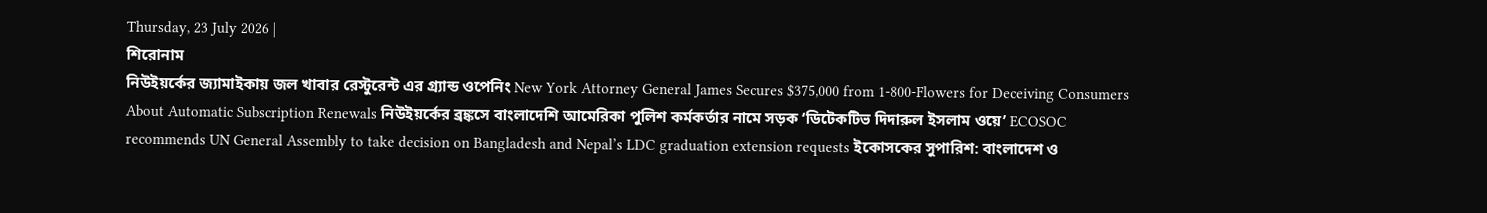Thursday, 23 July 2026 |
শিরোনাম
নিউইয়র্কের জ্যামাইকায় জল খাবার রেস্টুরেন্ট এর গ্র্যান্ড ওপেনিং New York Attorney General James Secures $375,000 from 1-800-Flowers for Deceiving Consumers About Automatic Subscription Renewals নিউইয়র্কের ব্রঙ্কসে বাংলাদেশি আমেরিকা পুলিশ কর্মকর্তার নামে সড়ক ‘ডিটেকটিভ দিদারুল ইসলাম ওয়ে’ ECOSOC recommends UN General Assembly to take decision on Bangladesh and Nepal’s LDC graduation extension requests ইকোসকের সুপারিশ: বাংলাদেশ ও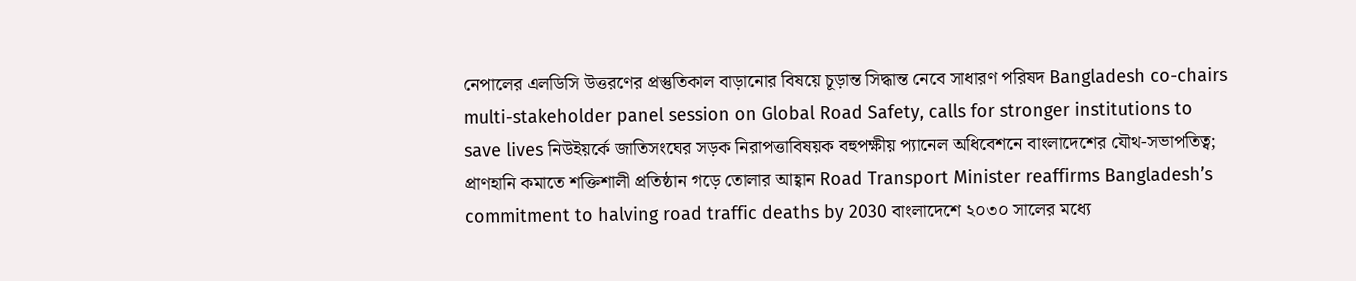নেপালের এলডিসি উত্তরণের প্রস্তুতিকাল বাড়ানোর বিষয়ে চূড়ান্ত সিদ্ধান্ত নেবে সাধারণ পরিষদ Bangladesh co-chairs multi-stakeholder panel session on Global Road Safety, calls for stronger institutions to save lives নিউইয়র্কে জাতিসংঘের সড়ক নিরাপত্তাবিষয়ক বহুপক্ষীয় প্যানেল অধিবেশনে বাংলাদেশের যৌথ-সভাপতিত্ব; প্রাণহানি কমাতে শক্তিশালী প্রতিষ্ঠান গড়ে তোলার আহ্বান Road Transport Minister reaffirms Bangladesh’s commitment to halving road traffic deaths by 2030 বাংলাদেশে ২০৩০ সালের মধ্যে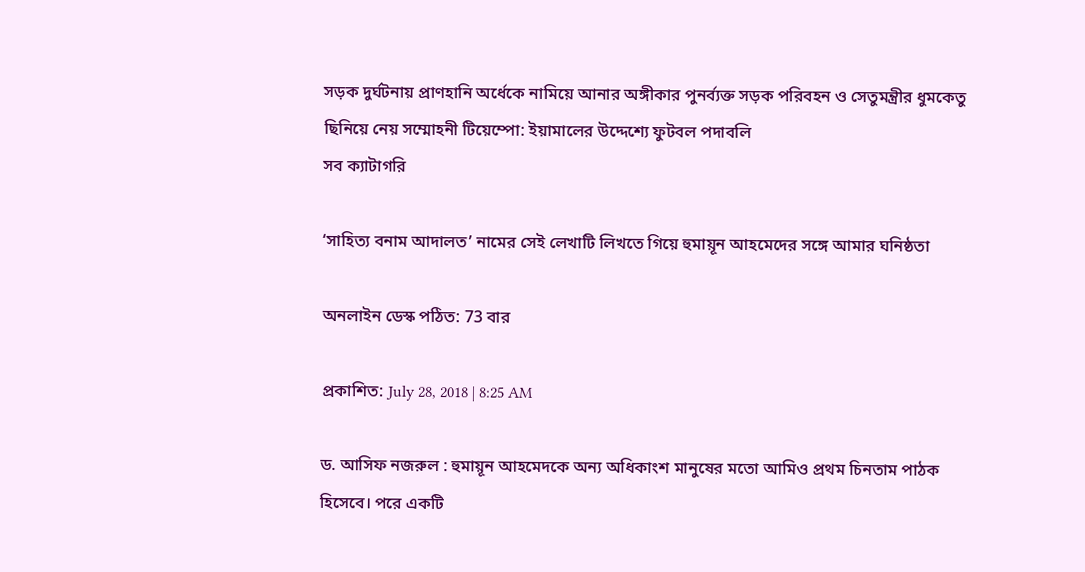সড়ক দুর্ঘটনায় প্রাণহানি অর্ধেকে নামিয়ে আনার অঙ্গীকার পুনর্ব্যক্ত সড়ক পরিবহন ও সেতুমন্ত্রীর ধুমকেতু ছিনিয়ে নেয় সম্মোহনী টিয়েম্পো: ইয়ামালের উদ্দেশ্যে ফুটবল পদাবলি
সব ক্যাটাগরি

‘সাহিত্য বনাম আদালত’ নামের সেই লেখাটি লিখতে গিয়ে হুমায়ূন আহমেদের সঙ্গে আমার ঘনিষ্ঠতা

অনলাইন ডেস্ক পঠিত: 73 বার

প্রকাশিত: July 28, 2018 | 8:25 AM

ড. আসিফ নজরুল : হুমায়ূন আহমেদকে অন্য অধিকাংশ মানুষের মতো আমিও প্রথম চিনতাম পাঠক হিসেবে। পরে একটি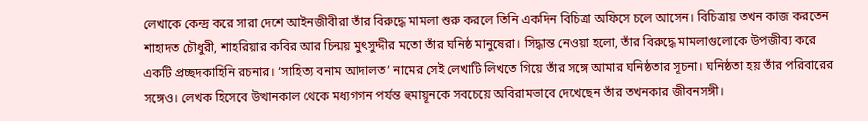লেখাকে কেন্দ্র করে সারা দেশে আইনজীবীরা তাঁর বিরুদ্ধে মামলা শুরু করলে তিনি একদিন বিচিত্রা অফিসে চলে আসেন। বিচিত্রায় তখন কাজ করতেন শাহাদত চৌধুরী, শাহরিয়ার কবির আর চিন্ময় মুৎসুদ্দীর মতো তাঁর ঘনিষ্ঠ মানুষেরা। সিদ্ধান্ত নেওয়া হলো, তাঁর বিরুদ্ধে মামলাগুলোকে উপজীব্য করে একটি প্রচ্ছদকাহিনি রচনার। ‘সাহিত্য বনাম আদালত’ নামের সেই লেখাটি লিখতে গিয়ে তাঁর সঙ্গে আমার ঘনিষ্ঠতার সূচনা। ঘনিষ্ঠতা হয় তাঁর পরিবারের সঙ্গেও। লেখক হিসেবে উত্থানকাল থেকে মধ্যগগন পর্যন্ত হুমায়ূনকে সবচেয়ে অবিরামভাবে দেখেছেন তাঁর তখনকার জীবনসঙ্গী।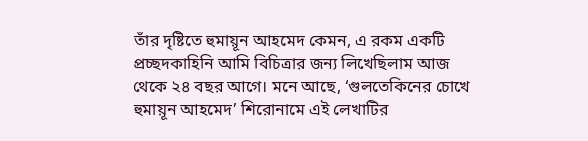তাঁর দৃষ্টিতে হুমায়ূন আহমেদ কেমন, এ রকম একটি প্রচ্ছদকাহিনি আমি বিচিত্রার জন্য লিখেছিলাম আজ থেকে ২৪ বছর আগে। মনে আছে, ‘গুলতেকিনের চোখে হুমায়ূন আহমেদ’ শিরোনামে এই লেখাটির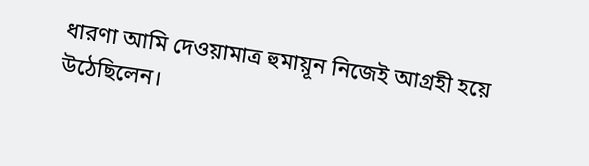ধারণা আমি দেওয়ামাত্র হুমায়ূন নিজেই আগ্রহী হয়ে উঠেছিলেন।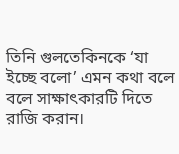তিনি গুলতেকিনকে ‘যা ইচ্ছে বলো’ এমন কথা বলে বলে সাক্ষাৎকারটি দিতে রাজি করান।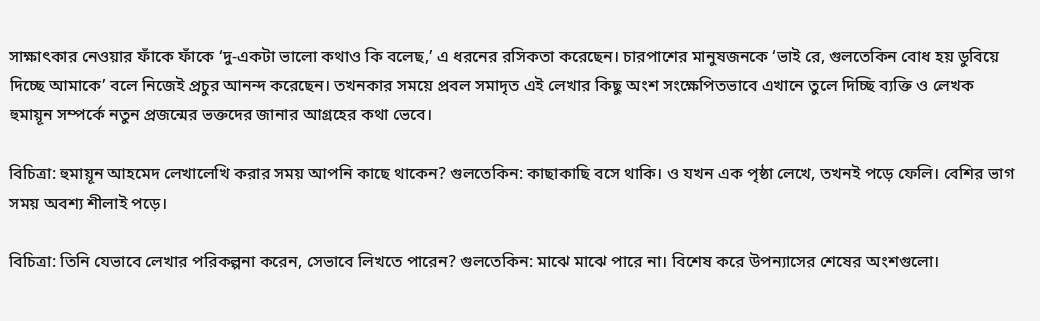সাক্ষাৎকার নেওয়ার ফাঁকে ফাঁকে ‘দু-একটা ভালো কথাও কি বলেছ,’ এ ধরনের রসিকতা করেছেন। চারপাশের মানুষজনকে ‘ভাই রে, গুলতেকিন বোধ হয় ডুবিয়ে দিচ্ছে আমাকে’ বলে নিজেই প্রচুর আনন্দ করেছেন। তখনকার সময়ে প্রবল সমাদৃত এই লেখার কিছু অংশ সংক্ষেপিতভাবে এখানে তুলে দিচ্ছি ব্যক্তি ও লেখক হুমায়ূন সম্পর্কে নতুন প্রজন্মের ভক্তদের জানার আগ্রহের কথা ভেবে।

বিচিত্রা: হুমায়ূন আহমেদ লেখালেখি করার সময় আপনি কাছে থাকেন? গুলতেকিন: কাছাকাছি বসে থাকি। ও যখন এক পৃষ্ঠা লেখে, তখনই পড়ে ফেলি। বেশির ভাগ সময় অবশ্য শীলাই পড়ে।

বিচিত্রা: তিনি যেভাবে লেখার পরিকল্পনা করেন, সেভাবে লিখতে পারেন? গুলতেকিন: মাঝে মাঝে পারে না। বিশেষ করে উপন্যাসের শেষের অংশগুলো।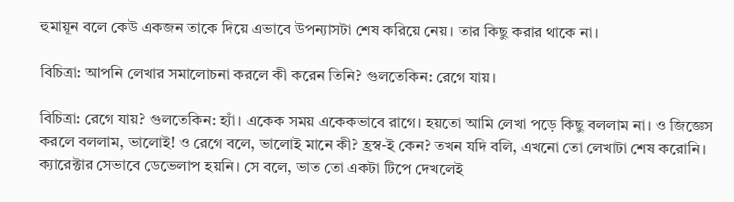হুমায়ূন বলে কেউ একজন তাকে দিয়ে এভাবে উপন্যাসটা শেষ করিয়ে নেয়। তার কিছু করার থাকে না।

বিচিত্রা: আপনি লেখার সমালোচনা করলে কী করেন তিনি? গুলতেকিন: রেগে যায়।

বিচিত্রা: রেগে যায়? গুলতেকিন: হ্যাঁ। একেক সময় একেকভাবে রাগে। হয়তো আমি লেখা পড়ে কিছু বললাম না। ও জিজ্ঞেস করলে বললাম, ভালোই! ও রেগে বলে, ভালোই মানে কী? হ্রস্ব-ই কেন? তখন যদি বলি, এখনো তো লেখাটা শেষ করোনি। ক্যারেক্টার সেভাবে ডেভেলাপ হয়নি। সে বলে, ভাত তো একটা টিপে দেখলেই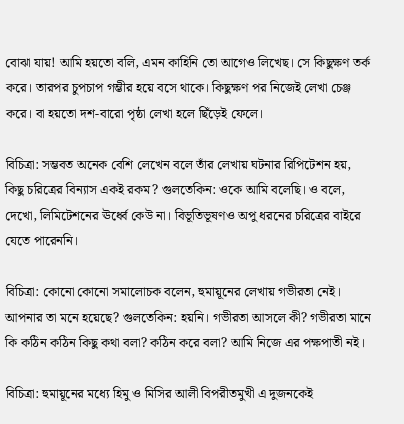বোঝা যায়! আমি হয়তো বলি, এমন কাহিনি তো আগেও লিখেছ। সে কিছুক্ষণ তর্ক করে। তারপর চুপচাপ গম্ভীর হয়ে বসে থাকে। কিছুক্ষণ পর নিজেই লেখা চেঞ্জ করে। বা হয়তো দশ-বারো পৃষ্ঠা লেখা হলে ছিঁড়েই ফেলে।

বিচিত্রা: সম্ভবত অনেক বেশি লেখেন বলে তাঁর লেখায় ঘটনার রিপিটেশন হয়, কিছু চরিত্রের বিন্যাস একই রকম? গুলতেকিন: ওকে আমি বলেছি। ও বলে, দেখো, লিমিটেশনের ঊর্ধ্বে কেউ না। বিভূতিভূষণও অপু ধরনের চরিত্রের বাইরে যেতে পারেননি।

বিচিত্রা: কোনো কোনো সমালোচক বলেন, হুমায়ূনের লেখায় গভীরতা নেই। আপনার তা মনে হয়েছে? গুলতেকিন: হয়নি। গভীরতা আসলে কী? গভীরতা মানে কি কঠিন কঠিন কিছু কথা বলা? কঠিন করে বলা? আমি নিজে এর পক্ষপাতী নই।

বিচিত্রা: হুমায়ূনের মধ্যে হিমু ও মিসির আলী বিপরীতমুখী এ দুজনকেই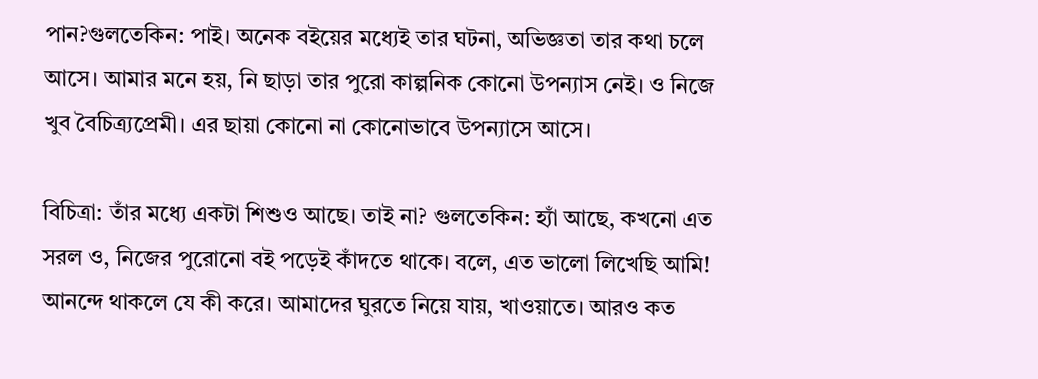পান?গুলতেকিন: পাই। অনেক বইয়ের মধ্যেই তার ঘটনা, অভিজ্ঞতা তার কথা চলে আসে। আমার মনে হয়, নি ছাড়া তার পুরো কাল্পনিক কোনো উপন্যাস নেই। ও নিজে খুব বৈচিত্র্যপ্রেমী। এর ছায়া কোনো না কোনোভাবে উপন্যাসে আসে।

বিচিত্রা: তাঁর মধ্যে একটা শিশুও আছে। তাই না? গুলতেকিন: হ্যাঁ আছে, কখনো এত সরল ও, নিজের পুরোনো বই পড়েই কাঁদতে থাকে। বলে, এত ভালো লিখেছি আমি! আনন্দে থাকলে যে কী করে। আমাদের ঘুরতে নিয়ে যায়, খাওয়াতে। আরও কত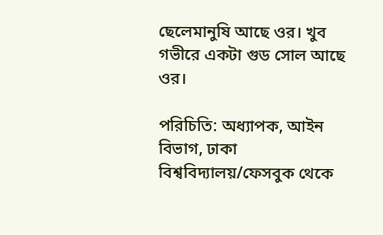ছেলেমানুষি আছে ওর। খুব গভীরে একটা গুড সোল আছে ওর।

পরিচিতি: অধ্যাপক, আইন বিভাগ, ঢাকা বিশ্ববিদ্যালয়/ফেসবুক থেকে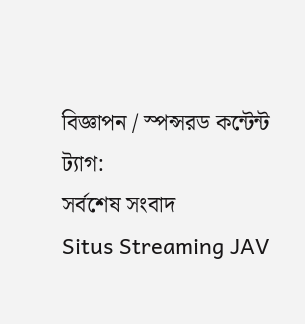বিজ্ঞাপন / স্পন্সরড কন্টেন্ট
ট্যাগ:
সর্বশেষ সংবাদ
Situs Streaming JAV